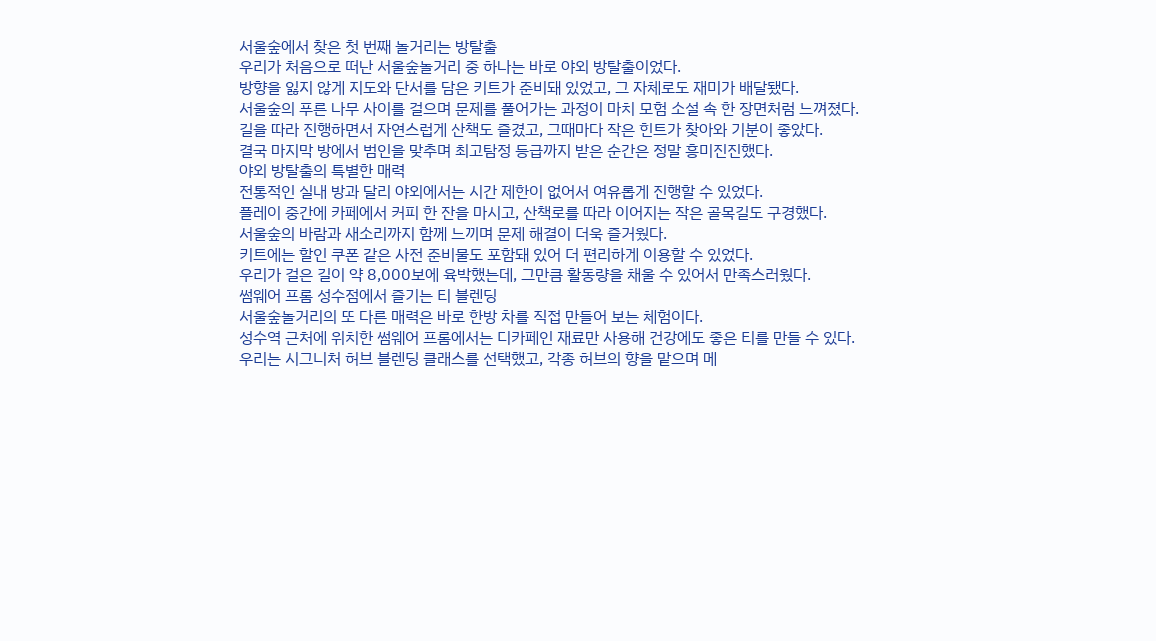서울숲에서 찾은 첫 번째 놀거리는 방탈출
우리가 처음으로 떠난 서울숲놀거리 중 하나는 바로 야외 방탈출이었다.
방향을 잃지 않게 지도와 단서를 담은 키트가 준비돼 있었고, 그 자체로도 재미가 배달됐다.
서울숲의 푸른 나무 사이를 걸으며 문제를 풀어가는 과정이 마치 모험 소설 속 한 장면처럼 느껴졌다.
길을 따라 진행하면서 자연스럽게 산책도 즐겼고, 그때마다 작은 힌트가 찾아와 기분이 좋았다.
결국 마지막 방에서 범인을 맞추며 최고탐정 등급까지 받은 순간은 정말 흥미진진했다.
야외 방탈출의 특별한 매력
전통적인 실내 방과 달리 야외에서는 시간 제한이 없어서 여유롭게 진행할 수 있었다.
플레이 중간에 카페에서 커피 한 잔을 마시고, 산책로를 따라 이어지는 작은 골목길도 구경했다.
서울숲의 바람과 새소리까지 함께 느끼며 문제 해결이 더욱 즐거웠다.
키트에는 할인 쿠폰 같은 사전 준비물도 포함돼 있어 더 편리하게 이용할 수 있었다.
우리가 걸은 길이 약 8,000보에 육박했는데, 그만큼 활동량을 채울 수 있어서 만족스러웠다.
썸웨어 프롬 성수점에서 즐기는 티 블렌딩
서울숲놀거리의 또 다른 매력은 바로 한방 차를 직접 만들어 보는 체험이다.
성수역 근처에 위치한 썸웨어 프롬에서는 디카페인 재료만 사용해 건강에도 좋은 티를 만들 수 있다.
우리는 시그니처 허브 블렌딩 클래스를 선택했고, 각종 허브의 향을 맡으며 메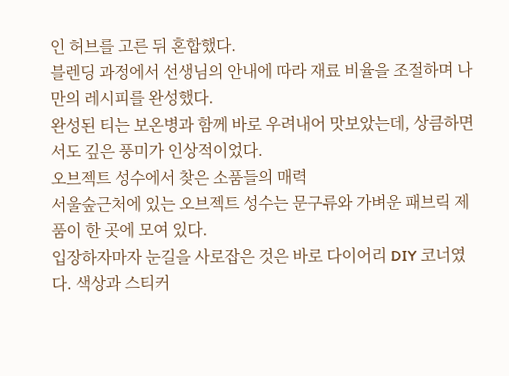인 허브를 고른 뒤 혼합했다.
블렌딩 과정에서 선생님의 안내에 따라 재료 비율을 조절하며 나만의 레시피를 완성했다.
완성된 티는 보온병과 함께 바로 우려내어 맛보았는데, 상큼하면서도 깊은 풍미가 인상적이었다.
오브젝트 성수에서 찾은 소품들의 매력
서울숲근처에 있는 오브젝트 성수는 문구류와 가벼운 패브릭 제품이 한 곳에 모여 있다.
입장하자마자 눈길을 사로잡은 것은 바로 다이어리 DIY 코너였다. 색상과 스티커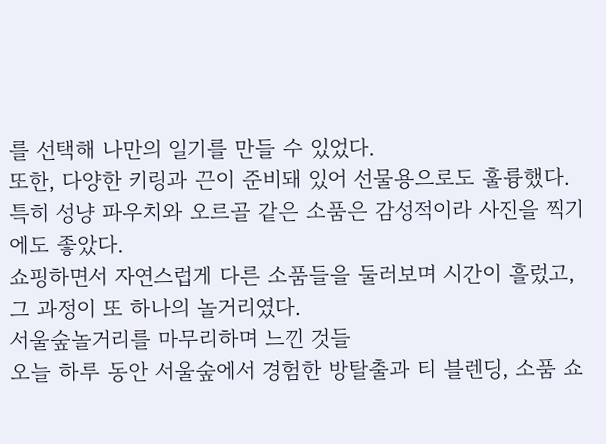를 선택해 나만의 일기를 만들 수 있었다.
또한, 다양한 키링과 끈이 준비돼 있어 선물용으로도 훌륭했다.
특히 성냥 파우치와 오르골 같은 소품은 감성적이라 사진을 찍기에도 좋았다.
쇼핑하면서 자연스럽게 다른 소품들을 둘러보며 시간이 흘렀고, 그 과정이 또 하나의 놀거리였다.
서울숲놀거리를 마무리하며 느낀 것들
오늘 하루 동안 서울숲에서 경험한 방탈출과 티 블렌딩, 소품 쇼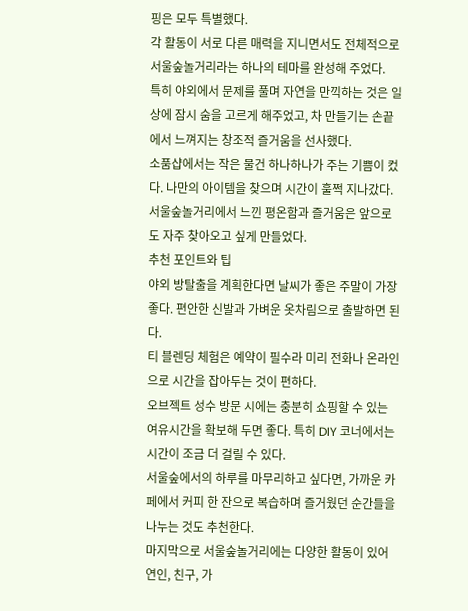핑은 모두 특별했다.
각 활동이 서로 다른 매력을 지니면서도 전체적으로 서울숲놀거리라는 하나의 테마를 완성해 주었다.
특히 야외에서 문제를 풀며 자연을 만끽하는 것은 일상에 잠시 숨을 고르게 해주었고, 차 만들기는 손끝에서 느껴지는 창조적 즐거움을 선사했다.
소품샵에서는 작은 물건 하나하나가 주는 기쁨이 컸다. 나만의 아이템을 찾으며 시간이 훌쩍 지나갔다.
서울숲놀거리에서 느낀 평온함과 즐거움은 앞으로도 자주 찾아오고 싶게 만들었다.
추천 포인트와 팁
야외 방탈출을 계획한다면 날씨가 좋은 주말이 가장 좋다. 편안한 신발과 가벼운 옷차림으로 출발하면 된다.
티 블렌딩 체험은 예약이 필수라 미리 전화나 온라인으로 시간을 잡아두는 것이 편하다.
오브젝트 성수 방문 시에는 충분히 쇼핑할 수 있는 여유시간을 확보해 두면 좋다. 특히 DIY 코너에서는 시간이 조금 더 걸릴 수 있다.
서울숲에서의 하루를 마무리하고 싶다면, 가까운 카페에서 커피 한 잔으로 복습하며 즐거웠던 순간들을 나누는 것도 추천한다.
마지막으로 서울숲놀거리에는 다양한 활동이 있어 연인, 친구, 가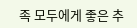족 모두에게 좋은 추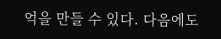억을 만들 수 있다. 다음에도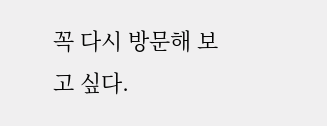꼭 다시 방문해 보고 싶다.